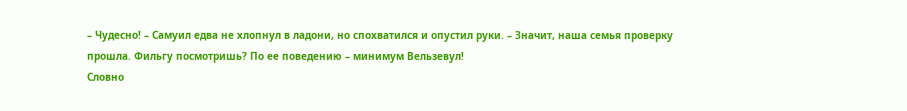– Чудесно! – Самуил едва не хлопнул в ладони, но спохватился и опустил руки. – Значит, наша семья проверку прошла. Фильгу посмотришь? По ее поведению – минимум Вельзевул!
Словно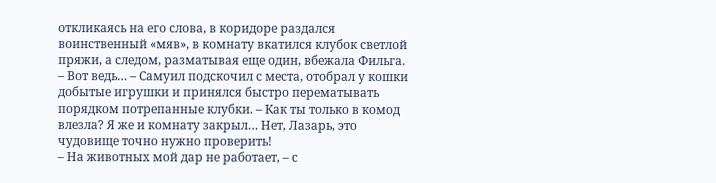откликаясь на его слова, в коридоре раздался воинственный «мяв», в комнату вкатился клубок светлой пряжи, а следом, разматывая еще один, вбежала Фильга.
– Вот ведь… – Самуил подскочил с места, отобрал у кошки добытые игрушки и принялся быстро перематывать порядком потрепанные клубки. – Как ты только в комод влезла? Я же и комнату закрыл… Нет, Лазарь, это чудовище точно нужно проверить!
– На животных мой дар не работает, – с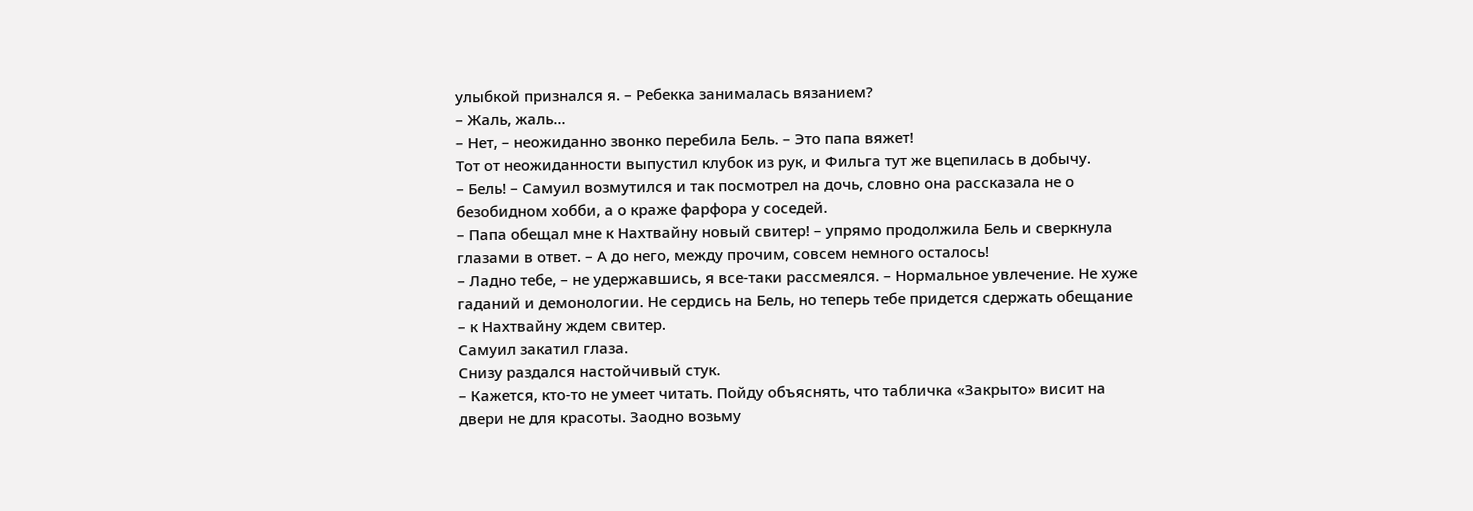улыбкой признался я. – Ребекка занималась вязанием?
– Жаль, жаль…
– Нет, – неожиданно звонко перебила Бель. – Это папа вяжет!
Тот от неожиданности выпустил клубок из рук, и Фильга тут же вцепилась в добычу.
– Бель! – Самуил возмутился и так посмотрел на дочь, словно она рассказала не о безобидном хобби, а о краже фарфора у соседей.
– Папа обещал мне к Нахтвайну новый свитер! – упрямо продолжила Бель и сверкнула глазами в ответ. – А до него, между прочим, совсем немного осталось!
– Ладно тебе, – не удержавшись, я все-таки рассмеялся. – Нормальное увлечение. Не хуже гаданий и демонологии. Не сердись на Бель, но теперь тебе придется сдержать обещание – к Нахтвайну ждем свитер.
Самуил закатил глаза.
Снизу раздался настойчивый стук.
– Кажется, кто-то не умеет читать. Пойду объяснять, что табличка «Закрыто» висит на двери не для красоты. Заодно возьму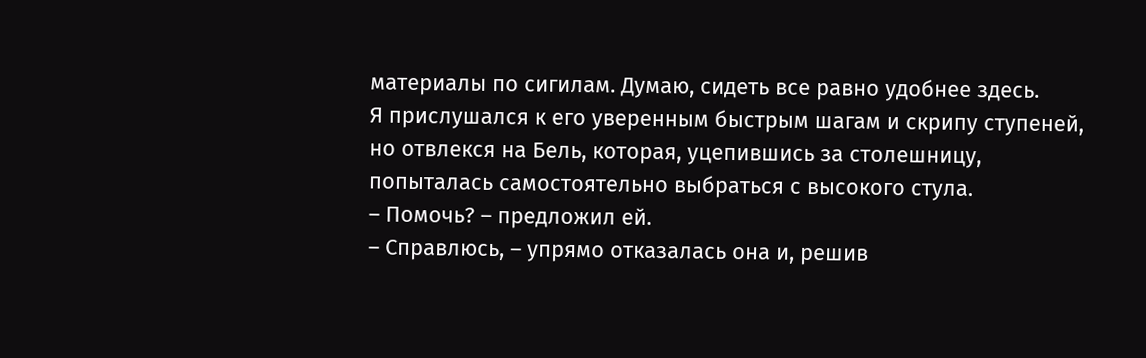материалы по сигилам. Думаю, сидеть все равно удобнее здесь.
Я прислушался к его уверенным быстрым шагам и скрипу ступеней, но отвлекся на Бель, которая, уцепившись за столешницу, попыталась самостоятельно выбраться с высокого стула.
– Помочь? – предложил ей.
– Справлюсь, – упрямо отказалась она и, решив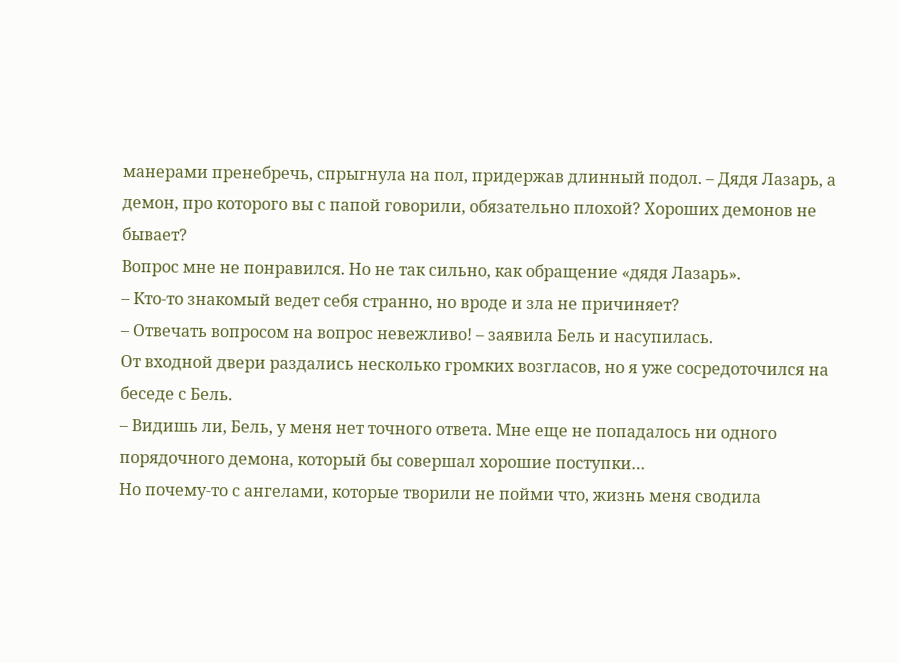манерами пренебречь, спрыгнула на пол, придержав длинный подол. – Дядя Лазарь, а демон, про которого вы с папой говорили, обязательно плохой? Хороших демонов не бывает?
Вопрос мне не понравился. Но не так сильно, как обращение «дядя Лазарь».
– Кто-то знакомый ведет себя странно, но вроде и зла не причиняет?
– Отвечать вопросом на вопрос невежливо! – заявила Бель и насупилась.
От входной двери раздались несколько громких возгласов, но я уже сосредоточился на беседе с Бель.
– Видишь ли, Бель, у меня нет точного ответа. Мне еще не попадалось ни одного порядочного демона, который бы совершал хорошие поступки…
Но почему-то с ангелами, которые творили не пойми что, жизнь меня сводила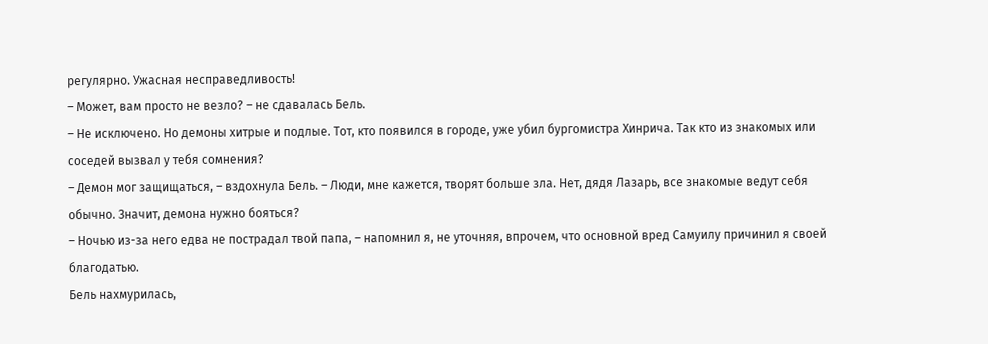регулярно. Ужасная несправедливость!
– Может, вам просто не везло? – не сдавалась Бель.
– Не исключено. Но демоны хитрые и подлые. Тот, кто появился в городе, уже убил бургомистра Хинрича. Так кто из знакомых или соседей вызвал у тебя сомнения?
– Демон мог защищаться, – вздохнула Бель. – Люди, мне кажется, творят больше зла. Нет, дядя Лазарь, все знакомые ведут себя обычно. Значит, демона нужно бояться?
– Ночью из-за него едва не пострадал твой папа, – напомнил я, не уточняя, впрочем, что основной вред Самуилу причинил я своей благодатью.
Бель нахмурилась,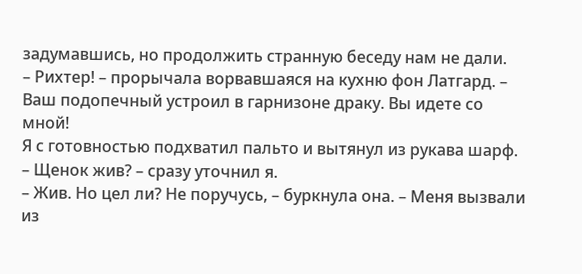задумавшись, но продолжить странную беседу нам не дали.
– Рихтер! – прорычала ворвавшаяся на кухню фон Латгард. – Ваш подопечный устроил в гарнизоне драку. Вы идете со мной!
Я с готовностью подхватил пальто и вытянул из рукава шарф.
– Щенок жив? – сразу уточнил я.
– Жив. Но цел ли? Не поручусь, – буркнула она. – Меня вызвали из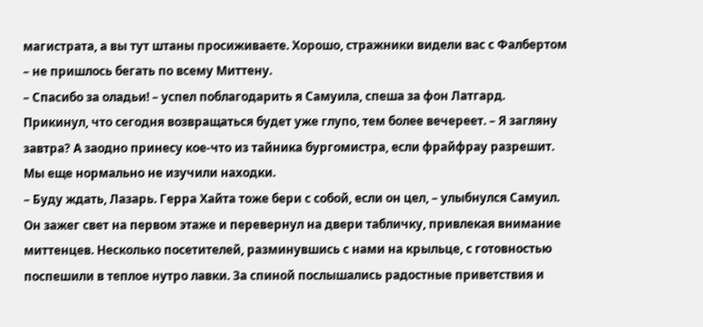магистрата, а вы тут штаны просиживаете. Хорошо, стражники видели вас с Фалбертом – не пришлось бегать по всему Миттену.
– Спасибо за оладьи! – успел поблагодарить я Самуила, спеша за фон Латгард. Прикинул, что сегодня возвращаться будет уже глупо, тем более вечереет. – Я загляну завтра? А заодно принесу кое-что из тайника бургомистра, если фрайфрау разрешит. Мы еще нормально не изучили находки.
– Буду ждать, Лазарь. Герра Хайта тоже бери с собой, если он цел, – улыбнулся Самуил.
Он зажег свет на первом этаже и перевернул на двери табличку, привлекая внимание миттенцев. Несколько посетителей, разминувшись с нами на крыльце, с готовностью поспешили в теплое нутро лавки. За спиной послышались радостные приветствия и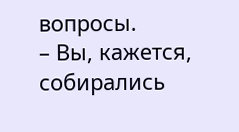вопросы.
– Вы, кажется, собирались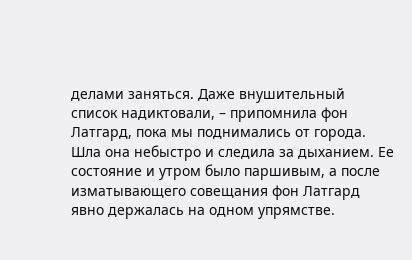делами заняться. Даже внушительный список надиктовали, – припомнила фон Латгард, пока мы поднимались от города.
Шла она небыстро и следила за дыханием. Ее состояние и утром было паршивым, а после изматывающего совещания фон Латгард явно держалась на одном упрямстве.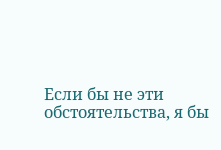Если бы не эти обстоятельства, я бы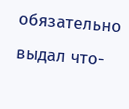обязательно выдал что-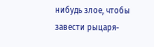нибудь злое, чтобы завести рыцаря-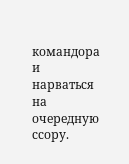командора и нарваться на очередную ссору.